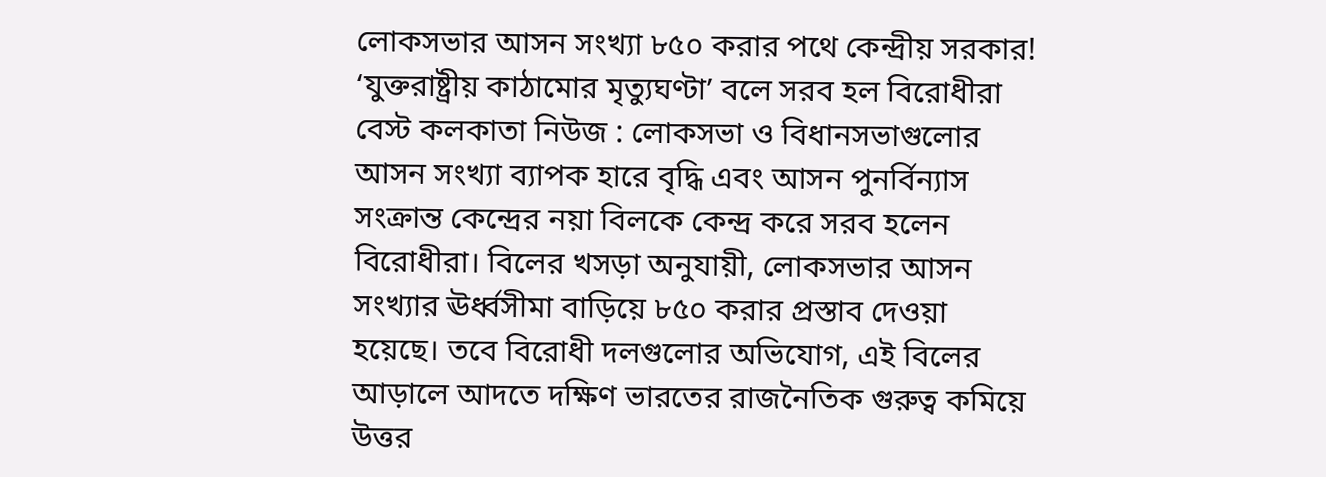লোকসভার আসন সংখ্যা ৮৫০ করার পথে কেন্দ্রীয় সরকার! ‘যুক্তরাষ্ট্রীয় কাঠামোর মৃত্যুঘণ্টা’ বলে সরব হল বিরোধীরা
বেস্ট কলকাতা নিউজ : লোকসভা ও বিধানসভাগুলোর আসন সংখ্যা ব্যাপক হারে বৃদ্ধি এবং আসন পুনর্বিন্যাস সংক্রান্ত কেন্দ্রের নয়া বিলকে কেন্দ্র করে সরব হলেন বিরোধীরা। বিলের খসড়া অনুযায়ী, লোকসভার আসন সংখ্যার ঊর্ধ্বসীমা বাড়িয়ে ৮৫০ করার প্রস্তাব দেওয়া হয়েছে। তবে বিরোধী দলগুলোর অভিযোগ, এই বিলের আড়ালে আদতে দক্ষিণ ভারতের রাজনৈতিক গুরুত্ব কমিয়ে উত্তর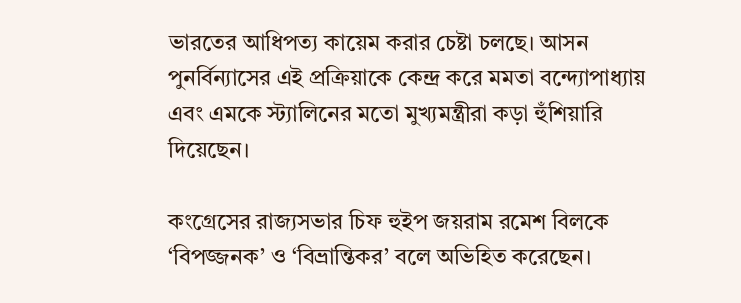ভারতের আধিপত্য কায়েম করার চেষ্টা চলছে। আসন পুনর্বিন্যাসের এই প্রক্রিয়াকে কেন্দ্র করে মমতা বন্দ্যোপাধ্যায় এবং এমকে স্ট্যালিনের মতো মুখ্যমন্ত্রীরা কড়া হুঁশিয়ারি দিয়েছেন।

কংগ্রেসের রাজ্যসভার চিফ হুইপ জয়রাম রমেশ বিলকে ‘বিপজ্জনক’ ও ‘বিভ্রান্তিকর’ বলে অভিহিত করেছেন।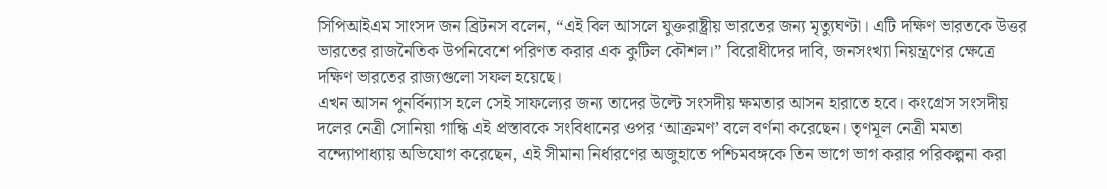সিপিআইএম সাংসদ জন ব্রিটনস বলেন, “এই বিল আসলে যুক্তরাষ্ট্রীয় ভারতের জন্য মৃত্যুঘণ্টা। এটি দক্ষিণ ভারতকে উত্তর ভারতের রাজনৈতিক উপনিবেশে পরিণত করার এক কুটিল কৌশল।” বিরোধীদের দাবি, জনসংখ্যা নিয়ন্ত্রণের ক্ষেত্রে দক্ষিণ ভারতের রাজ্যগুলো সফল হয়েছে।
এখন আসন পুনর্বিন্যাস হলে সেই সাফল্যের জন্য তাদের উল্টে সংসদীয় ক্ষমতার আসন হারাতে হবে। কংগ্রেস সংসদীয় দলের নেত্রী সোনিয়া গান্ধি এই প্রস্তাবকে সংবিধানের ওপর ‘আক্রমণ’ বলে বর্ণনা করেছেন। তৃণমূল নেত্রী মমতা বন্দ্যোপাধ্যায় অভিযোগ করেছেন, এই সীমানা নির্ধারণের অজুহাতে পশ্চিমবঙ্গকে তিন ভাগে ভাগ করার পরিকল্পনা করা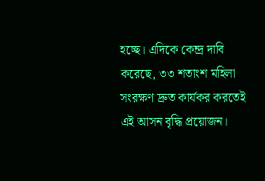হচ্ছে। এদিকে কেন্দ্র দাবি করেছে, ৩৩ শতাংশ মহিলা সংরক্ষণ দ্রুত কার্যকর করতেই এই আসন বৃদ্ধি প্রয়োজন।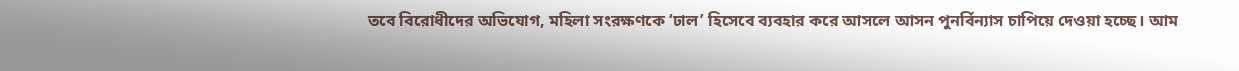তবে বিরোধীদের অভিযোগ, মহিলা সংরক্ষণকে ‘ঢাল’ হিসেবে ব্যবহার করে আসলে আসন পুনর্বিন্যাস চাপিয়ে দেওয়া হচ্ছে। আম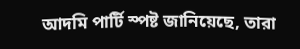আদমি পার্টি স্পষ্ট জানিয়েছে, তারা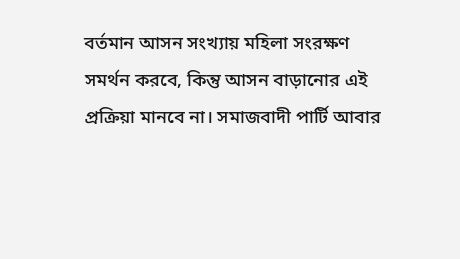বর্তমান আসন সংখ্যায় মহিলা সংরক্ষণ সমর্থন করবে, কিন্তু আসন বাড়ানোর এই প্রক্রিয়া মানবে না। সমাজবাদী পার্টি আবার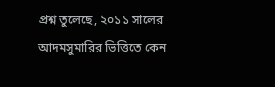প্রশ্ন তুলেছে, ২০১১ সালের আদমসুমারির ভিত্তিতে কেন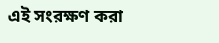এই সংরক্ষণ করা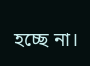হচ্ছে না।